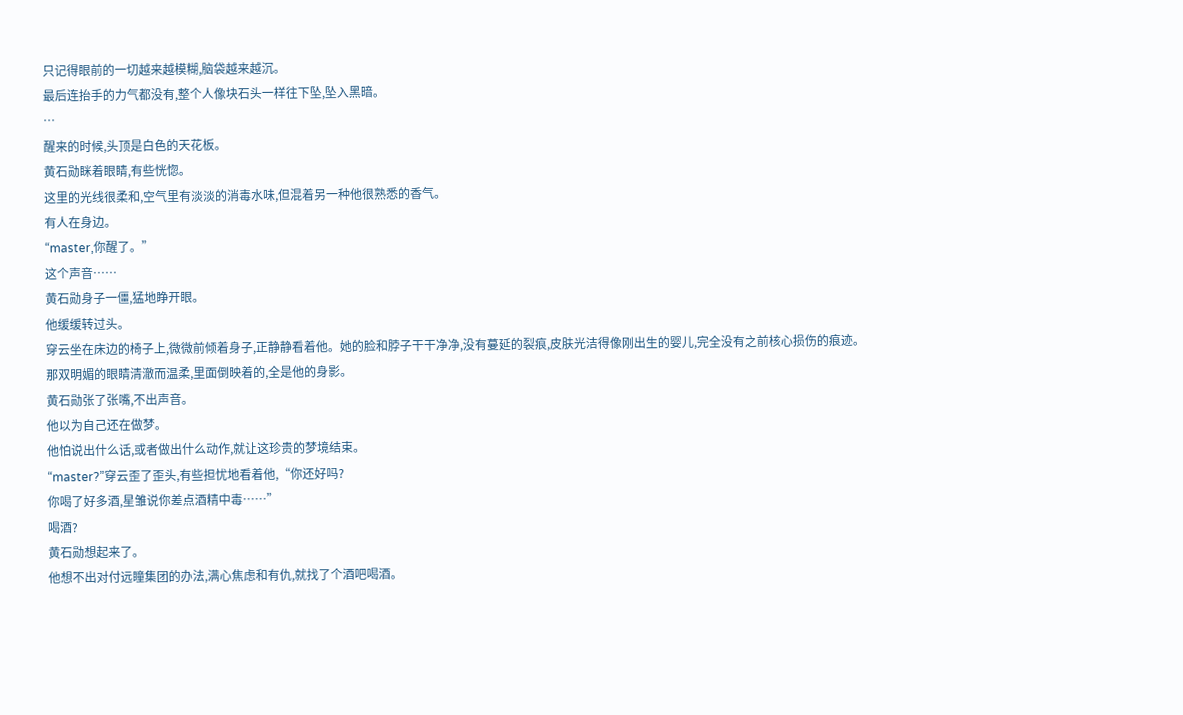只记得眼前的一切越来越模糊,脑袋越来越沉。
最后连抬手的力气都没有,整个人像块石头一样往下坠,坠入黑暗。
…
醒来的时候,头顶是白色的天花板。
黄石勋眯着眼睛,有些恍惚。
这里的光线很柔和,空气里有淡淡的消毒水味,但混着另一种他很熟悉的香气。
有人在身边。
“master,你醒了。”
这个声音……
黄石勋身子一僵,猛地睁开眼。
他缓缓转过头。
穿云坐在床边的椅子上,微微前倾着身子,正静静看着他。她的脸和脖子干干净净,没有蔓延的裂痕,皮肤光洁得像刚出生的婴儿,完全没有之前核心损伤的痕迹。
那双明媚的眼睛清澈而温柔,里面倒映着的,全是他的身影。
黄石勋张了张嘴,不出声音。
他以为自己还在做梦。
他怕说出什么话,或者做出什么动作,就让这珍贵的梦境结束。
“master?”穿云歪了歪头,有些担忧地看着他,“你还好吗?
你喝了好多酒,星雏说你差点酒精中毒……”
喝酒?
黄石勋想起来了。
他想不出对付远瞳集团的办法,满心焦虑和有仇,就找了个酒吧喝酒。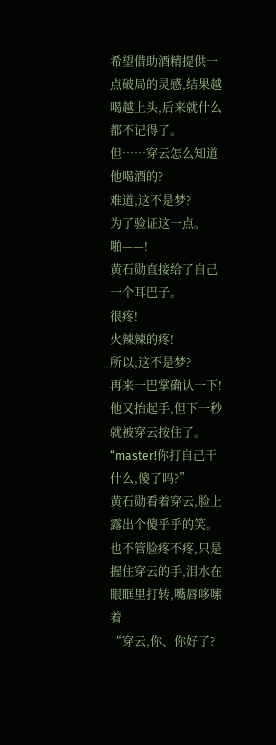希望借助酒精提供一点破局的灵感,结果越喝越上头,后来就什么都不记得了。
但……穿云怎么知道他喝酒的?
难道,这不是梦?
为了验证这一点。
啪——!
黄石勋直接给了自己一个耳巴子。
很疼!
火辣辣的疼!
所以,这不是梦?
再来一巴掌确认一下!
他又抬起手,但下一秒就被穿云按住了。
“master!你打自己干什么,傻了吗?”
黄石勋看着穿云,脸上露出个傻乎乎的笑。
也不管脸疼不疼,只是握住穿云的手,泪水在眼眶里打转,嘴唇哆嗦着
“穿云,你、你好了?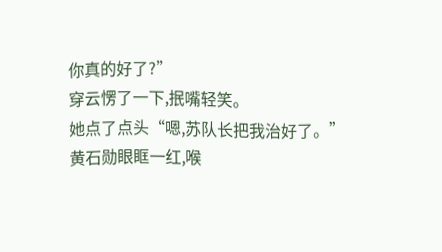你真的好了?”
穿云愣了一下,抿嘴轻笑。
她点了点头“嗯,苏队长把我治好了。”
黄石勋眼眶一红,喉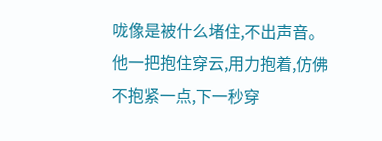咙像是被什么堵住,不出声音。
他一把抱住穿云,用力抱着,仿佛不抱紧一点,下一秒穿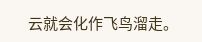云就会化作飞鸟溜走。